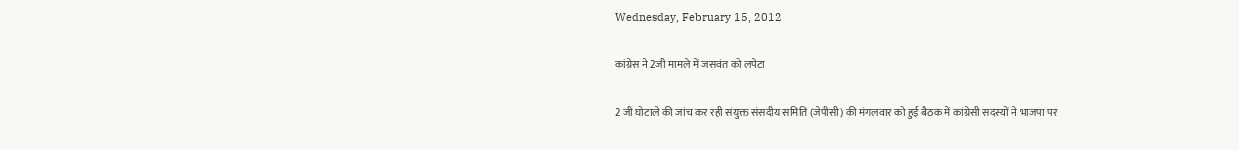Wednesday, February 15, 2012

कांग्रेस ने 2जी मामले में जसवंत को लपेटा

2 जी घोटाले की जांच कर रही संयुक्त संसदीय समिति (जेपीसी) की मंगलवार को हुई बैठक में कांग्रेसी सदस्यों ने भाजपा पर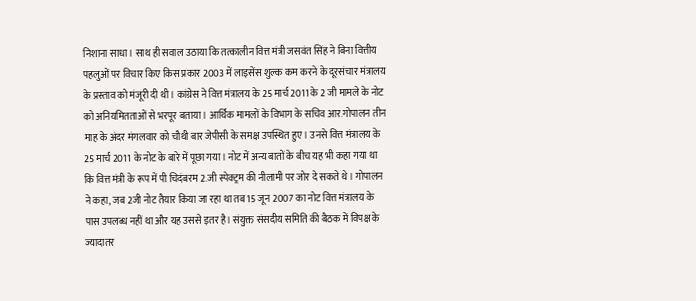निशाना साधा। साथ ही सवाल उठाया कि तत्कालीन वित्त मंत्री जसवंत सिंह ने बिना वित्तीय पहलुओं पर विचार किए किस प्रकार 2003 में लाइसेंस शुल्क कम करने के दूरसंचार मंत्रालय के प्रस्ताव को मंजूरी दी थी। कांग्रेस ने वित्त मंत्रालय के 25 मार्च 2011 के 2 जी मामले के नोट को अनियमितताओं से भरपूर बताया। आर्थिक मामलों के विभाग के सचिव आर.गोपालन तीन माह के अंदर मंगलवार को चौथी बार जेपीसी के समक्ष उपस्थित हुए। उनसे वित्त मंत्रालय के 25 मार्च 2011 के नोट के बारे में पूछा गया। नोट में अन्य बातों के बीच यह भी कहा गया था कि वित्त मंत्री के रूप में पी चिदंबरम 2.जी स्पेक्ट्रम की नीलामी पर जोर दे सकते थे। गोपालन ने कहा, जब 2जी नोट तैयार किया जा रहा था तब 15 जून 2007 का नोट वित्त मंत्रालय के पास उपलब्ध नहीं था और यह उससे इतर है। संयुक्त संसदीय समिति की बैठक में विपक्ष के ज्यादातर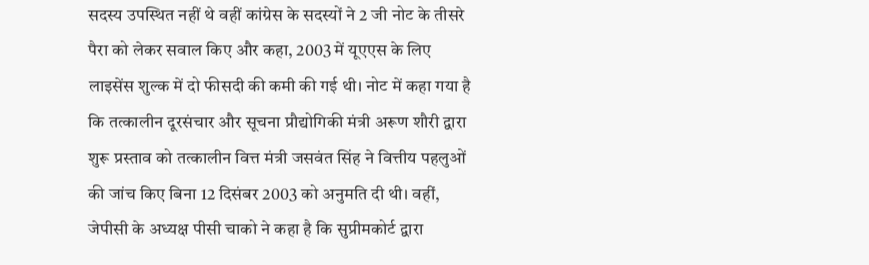सदस्य उपस्थित नहीं थे वहीं कांग्रेस के सदस्यों ने 2 जी नोट के तीसरे पैरा को लेकर सवाल किए और कहा, 2003 में यूएएस के लिए लाइसेंस शुल्क में दो फीसदी की कमी की गई थी। नोट में कहा गया है कि तत्कालीन दूरसंचार और सूचना प्रौद्योगिकी मंत्री अरूण शौरी द्वारा शुरू प्रस्ताव को तत्कालीन वित्त मंत्री जसवंत सिंह ने वित्तीय पहलुओं की जांच किए बिना 12 दिसंबर 2003 को अनुमति दी थी। वहीं, जेपीसी के अध्यक्ष पीसी चाको ने कहा है कि सुप्रीमकोर्ट द्वारा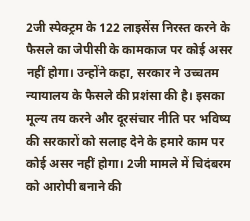2जी स्पेक्ट्रम के 122 लाइसेंस निरस्त करने के फैसले का जेपीसी के कामकाज पर कोई असर नहीं होगा। उन्होंने कहा, सरकार ने उच्चतम न्यायालय के फैसले की प्रशंसा की है। इसका मूल्य तय करने और दूरसंचार नीति पर भविष्य की सरकारों को सलाह देने के हमारे काम पर कोई असर नहीं होगा। 2जी मामले में चिदंबरम को आरोपी बनाने की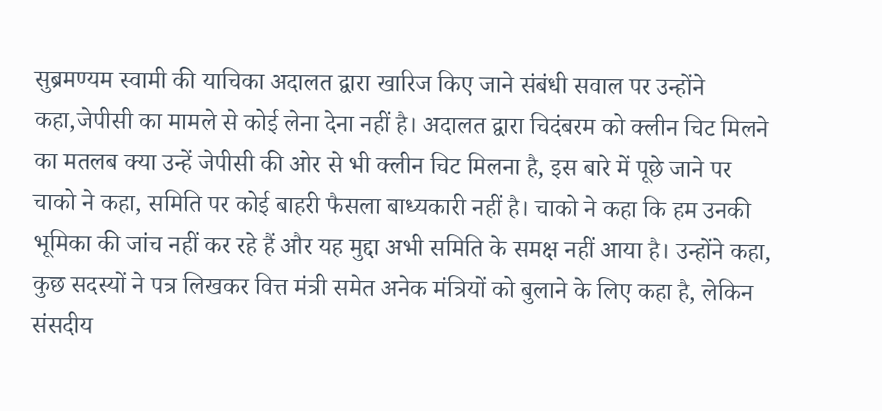सुब्रमण्यम स्वामी की याचिका अदालत द्वारा खारिज किए जाने संबंधी सवाल पर उन्होंने कहा,जेपीसी का मामले से कोई लेना देना नहीं है। अदालत द्वारा चिदंबरम को क्लीन चिट मिलने का मतलब क्या उन्हें जेपीसी की ओर से भी क्लीन चिट मिलना है, इस बारे में पूछे जाने पर चाको ने कहा, समिति पर कोई बाहरी फैसला बाध्यकारी नहीं है। चाको ने कहा कि हम उनकी भूमिका की जांच नहीं कर रहे हैं और यह मुद्दा अभी समिति के समक्ष नहीं आया है। उन्होंने कहा, कुछ सदस्यों ने पत्र लिखकर वित्त मंत्री समेत अनेक मंत्रियों को बुलाने के लिए कहा है, लेकिन संसदीय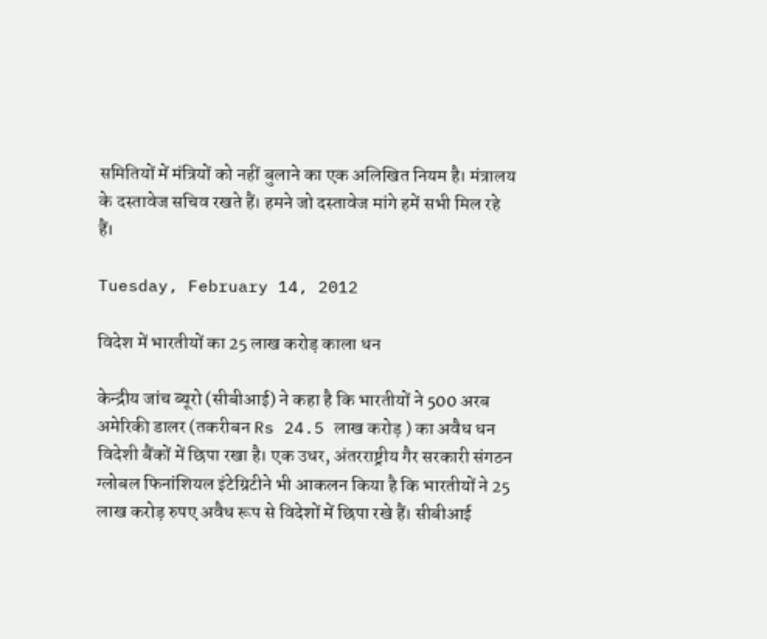समितियों में मंत्रियों को नहीं बुलाने का एक अलिखित नियम है। मंत्रालय के दस्तावेज सचिव रखते हैं। हमने जो दस्तावेज मांगे हमें सभी मिल रहे हैं।

Tuesday, February 14, 2012

विदेश में भारतीयों का 25 लाख करोड़ काला धन

केन्द्रीय जांच ब्यूरो (सीबीआई) ने कहा है कि भारतीयों ने 500 अरब अमेरिकी डालर (तकरीबन Rs 24.5 लाख करोड़ ) का अवैध धन विदेशी बैंकों में छिपा रखा है। एक उधर, अंतरराष्ट्रीय गैर सरकारी संगठन ग्लोबल फिनांशियल इंटेग्रिटीने भी आकलन किया है कि भारतीयों ने 25 लाख करोड़ रुपए अवैध रूप से विदेशों में छिपा रखे हैं। सीबीआई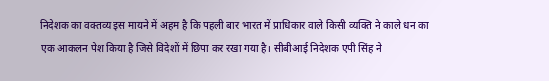निदेशक का वक्तव्य इस मायने में अहम है कि पहली बार भारत में प्राधिकार वाले किसी व्यक्ति ने काले धन का एक आकलन पेश किया है जिसे विदेशों में छिपा कर रखा गया है। सीबीआई निदेशक एपी सिंह ने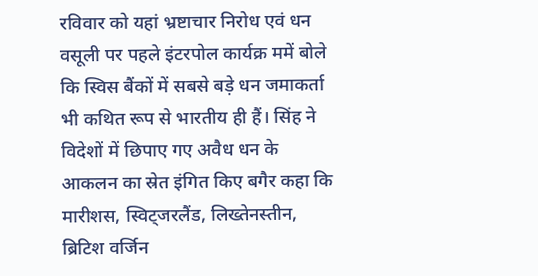रविवार को यहां भ्रष्टाचार निरोध एवं धन वसूली पर पहले इंटरपोल कार्यक्र ममें बोले कि स्विस बैंकों में सबसे बड़े धन जमाकर्ता भी कथित रूप से भारतीय ही हैं। सिंह ने विदेशों में छिपाए गए अवैध धन के आकलन का स्रेत इंगित किए बगैर कहा कि मारीशस, स्विट्जरलैंड, लिख्तेनस्तीन, ब्रिटिश वर्जिन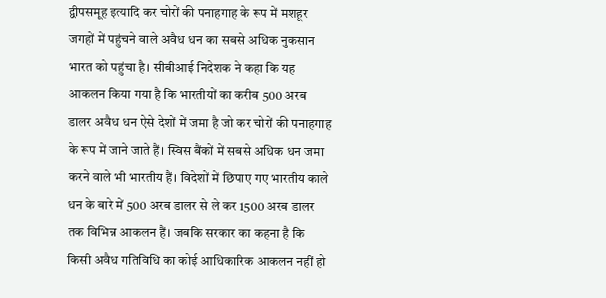द्वीपसमूह इत्यादि कर चोरों की पनाहगाह के रूप में मशहूर जगहों में पहुंचने वाले अवैध धन का सबसे अधिक नुकसान भारत को पहुंचा है। सीबीआई निदेशक ने कहा कि यह आकलन किया गया है कि भारतीयों का करीब 500 अरब डालर अवैध धन ऐसे देशों में जमा है जो कर चोरों की पनाहगाह के रूप में जाने जाते हैं। स्विस बैंकों में सबसे अधिक धन जमा करने वाले भी भारतीय हैं। विदेशों में छिपाए गए भारतीय काले धन के बारे में 500 अरब डालर से ले कर 1500 अरब डालर तक विभिन्न आकलन हैं। जबकि सरकार का कहना है कि किसी अवैध गतिविधि का कोई आधिकारिक आकलन नहीं हो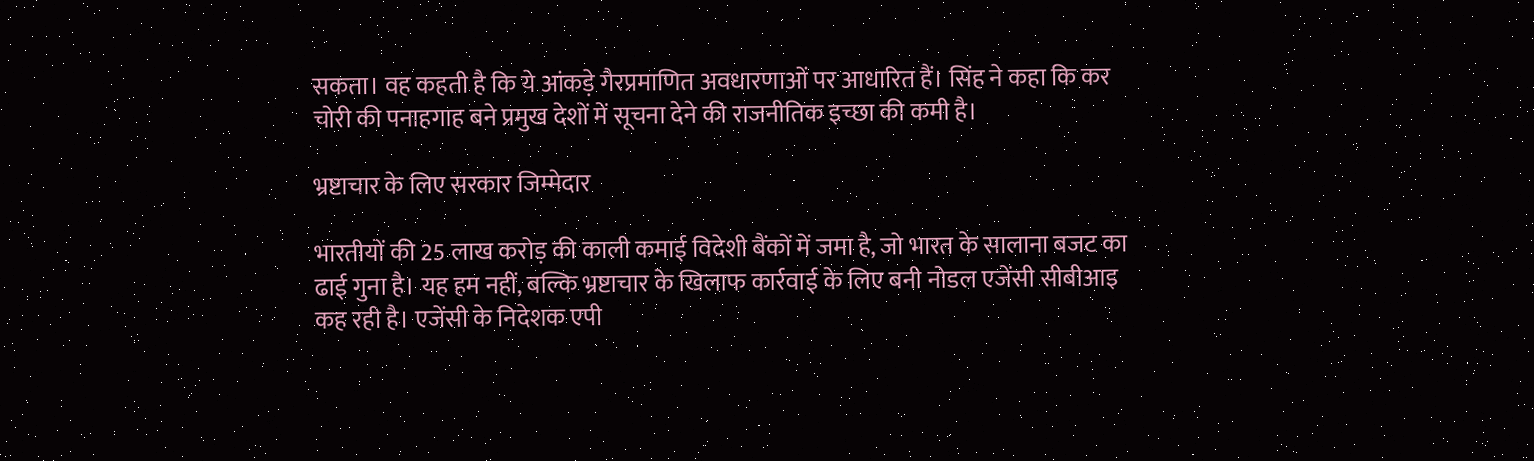सकता। वह कहती है कि ये आंकड़े गैरप्रमाणित अवधारणाओं पर आधारित हैं। सिंह ने कहा कि कर चोरी की पनाहगाह बने प्रमुख देशों में सूचना देने की राजनीतिक इच्छा की कमी है।

भ्रष्टाचार के लिए सरकार जिम्मेदार

भारतीयों की 25 लाख करोड़ की काली कमाई विदेशी बैंकों में जमा है, जो भारत के सालाना बजट का ढाई गुना है। यह हम नहीं, बल्कि भ्रष्टाचार के खिलाफ कार्रवाई के लिए बनी नोडल एजेंसी सीबीआइ कह रही है। एजेंसी के निदेशक एपी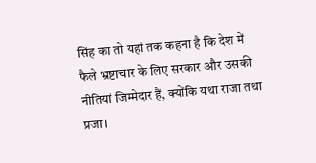सिंह का तो यहां तक कहना है कि देश में फैले भ्रष्टाचार के लिए सरकार और उसकी नीतियां जिम्मेदार हैं, क्योंकि यथा राजा तथा प्रजा।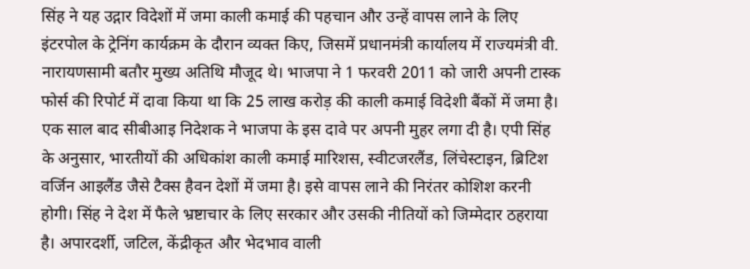सिंह ने यह उद्गार विदेशों में जमा काली कमाई की पहचान और उन्हें वापस लाने के लिए इंटरपोल के ट्रेनिंग कार्यक्रम के दौरान व्यक्त किए, जिसमें प्रधानमंत्री कार्यालय में राज्यमंत्री वी. नारायणसामी बतौर मुख्य अतिथि मौजूद थे। भाजपा ने 1 फरवरी 2011 को जारी अपनी टास्क फोर्स की रिपोर्ट में दावा किया था कि 25 लाख करोड़ की काली कमाई विदेशी बैंकों में जमा है। एक साल बाद सीबीआइ निदेशक ने भाजपा के इस दावे पर अपनी मुहर लगा दी है। एपी सिंह के अनुसार, भारतीयों की अधिकांश काली कमाई मारिशस, स्वीटजरलैंड, लिंचेस्टाइन, ब्रिटिश वर्जिन आइलैंड जैसे टैक्स हैवन देशों में जमा है। इसे वापस लाने की निरंतर कोशिश करनी होगी। सिंह ने देश में फैले भ्रष्टाचार के लिए सरकार और उसकी नीतियों को जिम्मेदार ठहराया है। अपारदर्शी, जटिल, केंद्रीकृत और भेदभाव वाली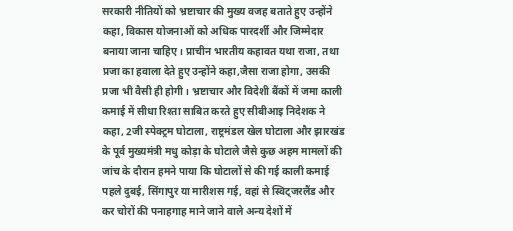सरकारी नीतियों को भ्रष्टाचार की मुख्य वजह बताते हुए उन्होंने कहा, विकास योजनाओं को अधिक पारदर्शी और जिम्मेदार बनाया जाना चाहिए। प्राचीन भारतीय कहावत यथा राजा, तथा प्रजा का हवाला देते हुए उन्होंने कहा,जैसा राजा होगा, उसकी प्रजा भी वैसी ही होगी। भ्रष्टाचार और विदेशी बैंकों में जमा काली कमाई में सीधा रिश्ता साबित करते हुए सीबीआइ निदेशक ने कहा, 2जी स्पेक्ट्रम घोटाला, राष्ट्रमंडल खेल घोटाला और झारखंड के पूर्व मुख्यमंत्री मधु कोड़ा के घोटाले जैसे कुछ अहम मामलों की जांच के दौरान हमने पाया कि घोटालों से की गई काली कमाई पहले दुबई, सिंगापुर या मारीशस गई, वहां से स्विट्जरलैंड और कर चोरों की पनाहगाह माने जाने वाले अन्य देशों में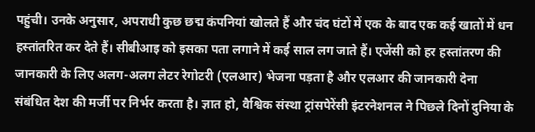पहुंची। उनके अनुसार, अपराधी कुछ छद्म कंपनियां खोलते हैं और चंद घंटों में एक के बाद एक कई खातों में धन हस्तांतरित कर देते हैं। सीबीआइ को इसका पता लगाने में कई साल लग जाते हैं। एजेंसी को हर हस्तांतरण की जानकारी के लिए अलग-अलग लेटर रेगोटरी (एलआर) भेजना पड़ता है और एलआर की जानकारी देना संबंधित देश की मर्जी पर निर्भर करता है। ज्ञात हो, वैश्विक संस्था ट्रांसपेरेंसी इंटरनेशनल ने पिछले दिनों दुनिया के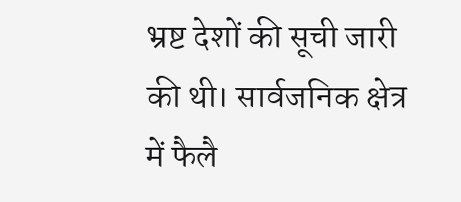भ्रष्ट देशों की सूची जारी की थी। सार्वजनिक क्षेत्र में फैलै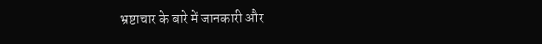भ्रष्टाचार के बारे में जानकारी और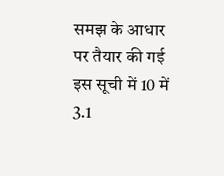समझ के आधार पर तैयार की गई इस सूची में 10 में 3.1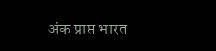अंक प्राप्त भारत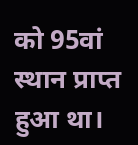को 95वां स्थान प्राप्त हुआ था।